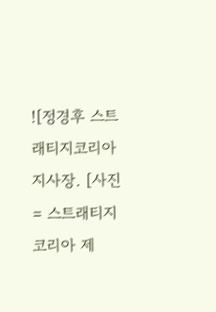![정경후 스트래티지코리아 지사장. [사진= 스트래티지코리아 제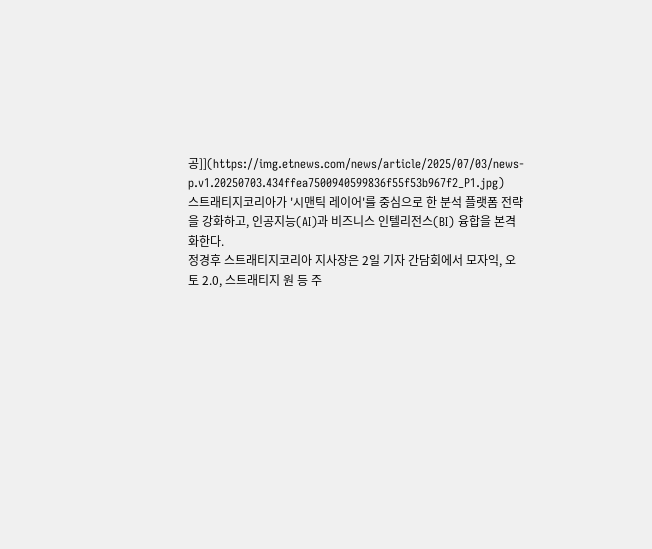공]](https://img.etnews.com/news/article/2025/07/03/news-p.v1.20250703.434ffea7500940599836f55f53b967f2_P1.jpg)
스트래티지코리아가 '시맨틱 레이어'를 중심으로 한 분석 플랫폼 전략을 강화하고, 인공지능(AI)과 비즈니스 인텔리전스(BI) 융합을 본격화한다.
정경후 스트래티지코리아 지사장은 2일 기자 간담회에서 모자익, 오토 2.0, 스트래티지 원 등 주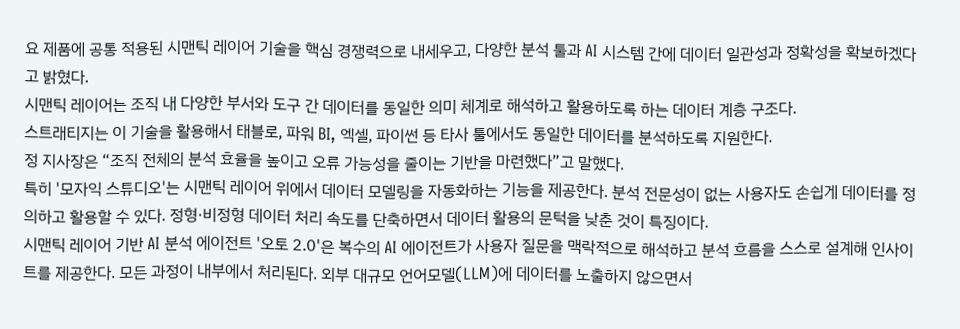요 제품에 공통 적용된 시맨틱 레이어 기술을 핵심 경쟁력으로 내세우고, 다양한 분석 툴과 AI 시스템 간에 데이터 일관성과 정확성을 확보하겠다고 밝혔다.
시맨틱 레이어는 조직 내 다양한 부서와 도구 간 데이터를 동일한 의미 체계로 해석하고 활용하도록 하는 데이터 계층 구조다.
스트래티지는 이 기술을 활용해서 태블로, 파워 BI, 엑셀, 파이썬 등 타사 툴에서도 동일한 데이터를 분석하도록 지원한다.
정 지사장은 “조직 전체의 분석 효율을 높이고 오류 가능성을 줄이는 기반을 마련했다”고 말했다.
특히 '모자익 스튜디오'는 시맨틱 레이어 위에서 데이터 모델링을 자동화하는 기능을 제공한다. 분석 전문성이 없는 사용자도 손쉽게 데이터를 정의하고 활용할 수 있다. 정형·비정형 데이터 처리 속도를 단축하면서 데이터 활용의 문턱을 낮춘 것이 특징이다.
시맨틱 레이어 기반 AI 분석 에이전트 '오토 2.0'은 복수의 AI 에이전트가 사용자 질문을 맥락적으로 해석하고 분석 흐름을 스스로 설계해 인사이트를 제공한다. 모든 과정이 내부에서 처리된다. 외부 대규모 언어모델(LLM)에 데이터를 노출하지 않으면서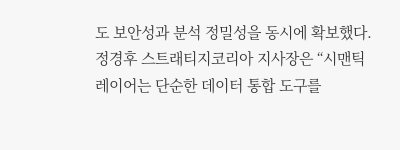도 보안성과 분석 정밀성을 동시에 확보했다.
정경후 스트래티지코리아 지사장은 “시맨틱 레이어는 단순한 데이터 통합 도구를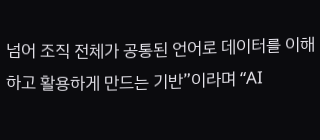넘어 조직 전체가 공통된 언어로 데이터를 이해하고 활용하게 만드는 기반”이라며 “AI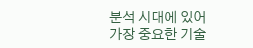분석 시대에 있어 가장 중요한 기술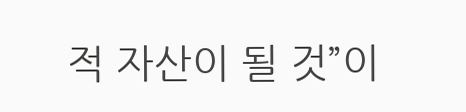적 자산이 될 것”이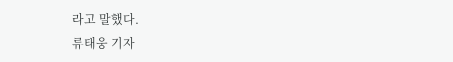라고 말했다.
류태웅 기자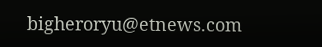bigheroryu@etnews.com